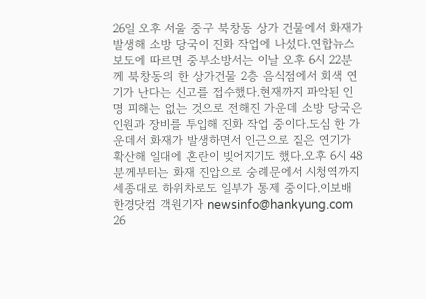26일 오후 서울 중구 북창동 상가 건물에서 화재가 발생해 소방 당국이 진화 작업에 나섰다.연합뉴스 보도에 따르면 중부소방서는 이날 오후 6시 22분께 북창동의 한 상가건물 2층 음식점에서 회색 연기가 난다는 신고를 접수했다.현재까지 파악된 인명 피해는 없는 것으로 전해진 가운데 소방 당국은 인원과 장비를 투입해 진화 작업 중이다.도심 한 가운데서 화재가 발생하면서 인근으로 짙은 연기가 확산해 일대에 혼란이 빚어지기도 했다.오후 6시 48분께부터는 화재 진압으로 숭례문에서 시청역까지 세종대로 하위차로도 일부가 통제 중이다.이보배 한경닷컴 객원기자 newsinfo@hankyung.com
26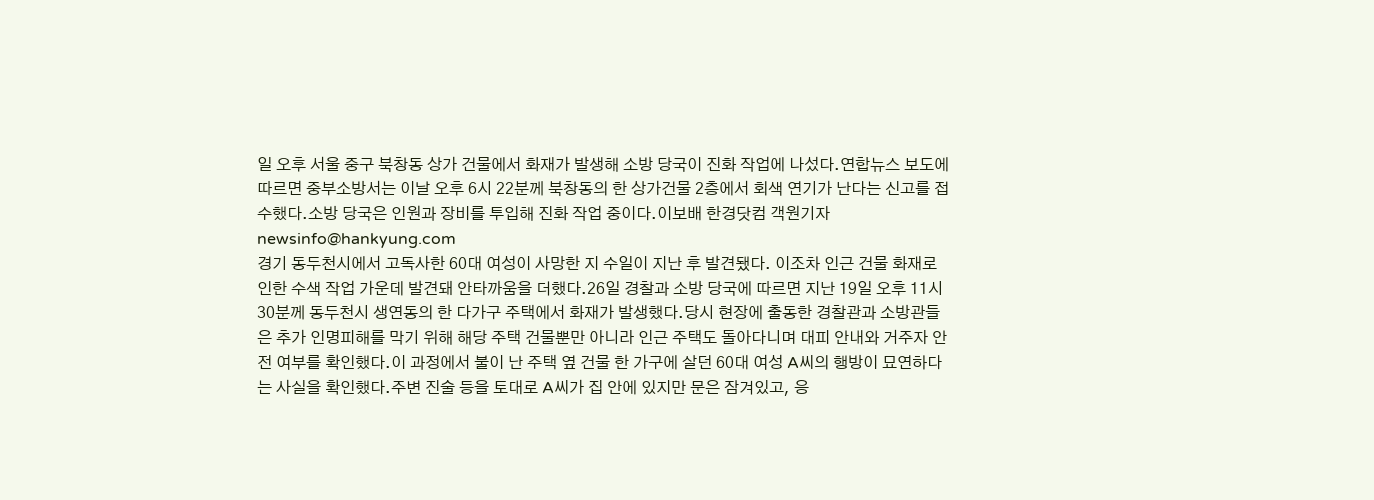일 오후 서울 중구 북창동 상가 건물에서 화재가 발생해 소방 당국이 진화 작업에 나섰다.연합뉴스 보도에 따르면 중부소방서는 이날 오후 6시 22분께 북창동의 한 상가건물 2층에서 회색 연기가 난다는 신고를 접수했다.소방 당국은 인원과 장비를 투입해 진화 작업 중이다.이보배 한경닷컴 객원기자 newsinfo@hankyung.com
경기 동두천시에서 고독사한 60대 여성이 사망한 지 수일이 지난 후 발견됐다. 이조차 인근 건물 화재로 인한 수색 작업 가운데 발견돼 안타까움을 더했다.26일 경찰과 소방 당국에 따르면 지난 19일 오후 11시 30분께 동두천시 생연동의 한 다가구 주택에서 화재가 발생했다.당시 현장에 출동한 경찰관과 소방관들은 추가 인명피해를 막기 위해 해당 주택 건물뿐만 아니라 인근 주택도 돌아다니며 대피 안내와 거주자 안전 여부를 확인했다.이 과정에서 불이 난 주택 옆 건물 한 가구에 살던 60대 여성 A씨의 행방이 묘연하다는 사실을 확인했다.주변 진술 등을 토대로 A씨가 집 안에 있지만 문은 잠겨있고, 응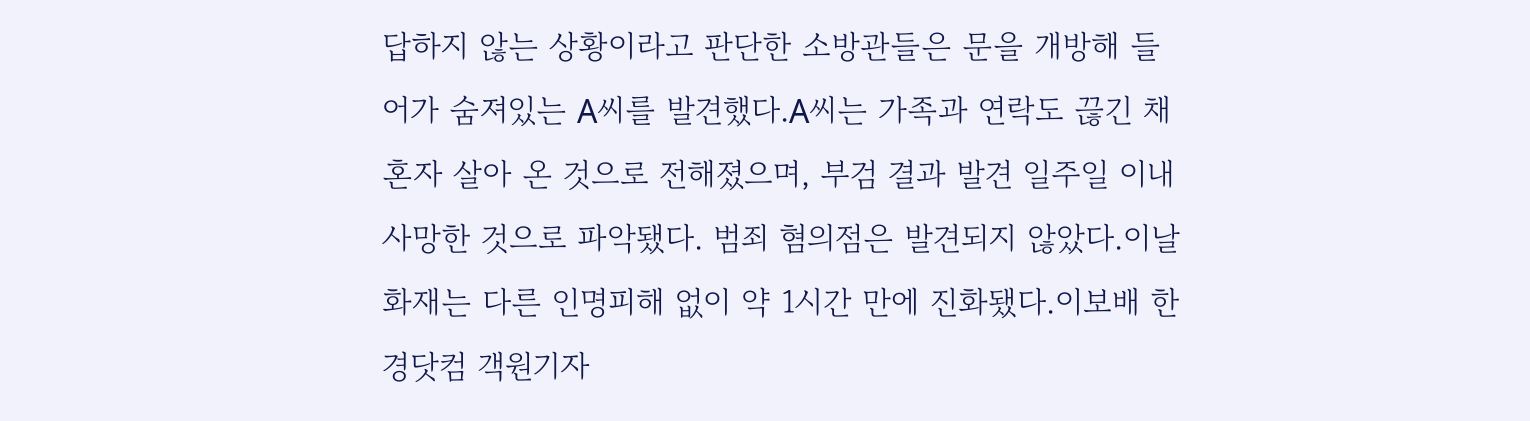답하지 않는 상황이라고 판단한 소방관들은 문을 개방해 들어가 숨져있는 A씨를 발견했다.A씨는 가족과 연락도 끊긴 채 혼자 살아 온 것으로 전해졌으며, 부검 결과 발견 일주일 이내 사망한 것으로 파악됐다. 범죄 혐의점은 발견되지 않았다.이날 화재는 다른 인명피해 없이 약 1시간 만에 진화됐다.이보배 한경닷컴 객원기자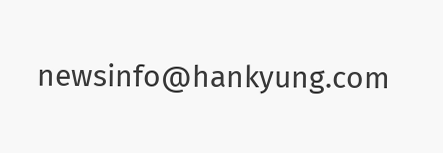newsinfo@hankyung.com